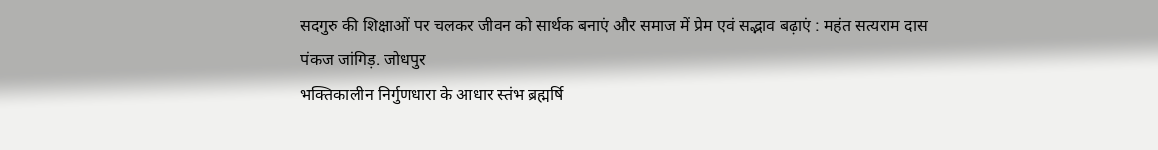सदगुरु की शिक्षाओं पर चलकर जीवन को सार्थक बनाएं और समाज में प्रेम एवं सद्भाव बढ़ाएं : महंत सत्यराम दास
पंकज जांगिड़. जोधपुर
भक्तिकालीन निर्गुणधारा के आधार स्तंभ ब्रह्मर्षि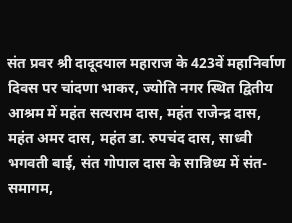संत प्रवर श्री दादूदयाल महाराज के 423वें महानिर्वाण दिवस पर चांदणा भाकर, ज्योति नगर स्थित द्वितीय आश्रम में महंत सत्यराम दास, महंत राजेन्द्र दास, महंत अमर दास, महंत डा. रुपचंद दास, साध्वी भगवती बाई, संत गोपाल दास के सान्निध्य में संत-समागम,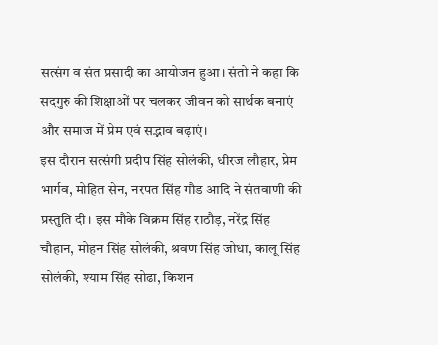सत्संग व संत प्रसादी का आयोजन हुआ। संतो ने कहा कि सदगुरु की शिक्षाओं पर चलकर जीवन को सार्थक बनाएं और समाज में प्रेम एवं सद्भाव बढ़ाएं।
इस दौरान सत्संगी प्रदीप सिंह सोलंकी, धीरज लौहार, प्रेम भार्गव, मोहित सेन, नरपत सिंह गौड आदि ने संतवाणी की प्रस्तुति दी। इस मौके विक्रम सिंह राठौड़, नरेंद्र सिंह चौहान, मोहन सिंह सोलंकी, श्रवण सिंह जोधा, कालू सिंह सोलंकी, श्याम सिंह सोढा, किशन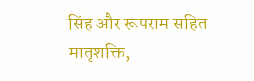सिंह और रूपराम सहित मातृशक्ति,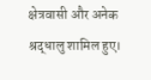क्षेत्रवासी और अनेक श्रद्धालु शामिल हुए।